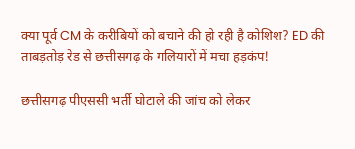क्या पूर्व CM के करीबियों को बचाने की हो रही है कोशिश? ED की ताबड़तोड़ रेड से छत्तीसगढ़ के गलियारों में मचा हड़कंप!

छत्तीसगढ़ पीएससी भर्ती घोटाले की जांच को लेकर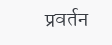प्रवर्तन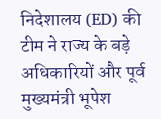निदेशालय (ED) की टीम ने राज्य के बड़े अधिकारियों और पूर्व मुख्यमंत्री भूपेश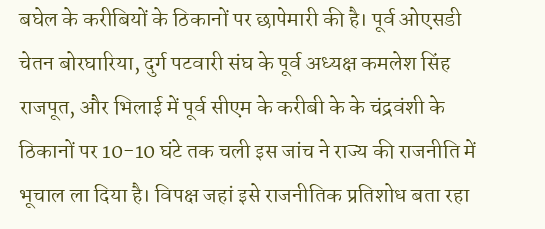बघेल के करीबियों के ठिकानों पर छापेमारी की है। पूर्व ओएसडी चेतन बोरघारिया, दुर्ग पटवारी संघ के पूर्व अध्यक्ष कमलेश सिंह राजपूत, और भिलाई में पूर्व सीएम के करीबी के के चंद्रवंशी के ठिकानों पर 10-10 घंटे तक चली इस जांच ने राज्य की राजनीति में भूचाल ला दिया है। विपक्ष जहां इसे राजनीतिक प्रतिशोध बता रहा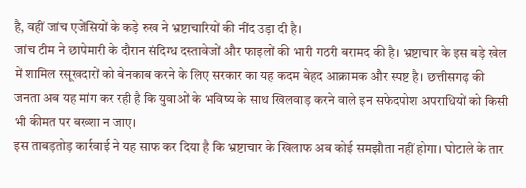है, वहीं जांच एजेंसियों के कड़े रुख ने भ्रष्टाचारियों की नींद उड़ा दी है।
जांच टीम ने छापेमारी के दौरान संदिग्ध दस्तावेजों और फाइलों की भारी गठरी बरामद की है। भ्रष्टाचार के इस बड़े खेल में शामिल रसूखदारों को बेनकाब करने के लिए सरकार का यह कदम बेहद आक्रामक और स्पष्ट है। छत्तीसगढ़ की जनता अब यह मांग कर रही है कि युवाओं के भविष्य के साथ खिलवाड़ करने वाले इन सफेदपोश अपराधियों को किसी भी कीमत पर बख्शा न जाए।
इस ताबड़तोड़ कार्रवाई ने यह साफ कर दिया है कि भ्रष्टाचार के खिलाफ अब कोई समझौता नहीं होगा। घोटाले के तार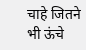चाहे जितने भी ऊंचे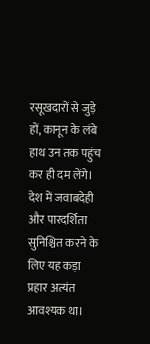रसूखदारों से जुड़े हों, कानून के लंबे हाथ उन तक पहुंच कर ही दम लेंगे। देश में जवाबदेही और पारदर्शिता सुनिश्चित करने के लिए यह कड़ा प्रहार अत्यंत आवश्यक था।